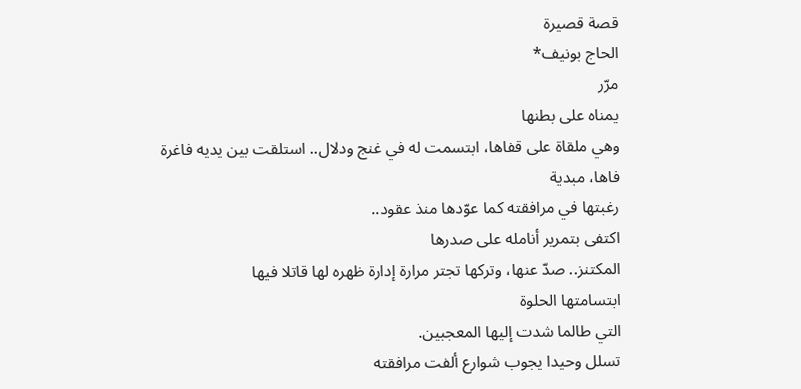قصة قصيرة
الحاج بونيف*
مرّر
يمناه على بطنها
وهي ملقاة على قفاها، ابتسمت له في غنج ودلال.. استلقت بين يديه فاغرة
فاها، مبدية
رغبتها في مرافقته كما عوّدها منذ عقود..
اكتفى بتمرير أنامله على صدرها
المكتنز.. صدّ عنها، وتركها تجتر مرارة إدارة ظهره لها قاتلا فيها
ابتسامتها الحلوة
التي طالما شدت إليها المعجبين.
تسلل وحيدا يجوب شوارع ألفت مرافقته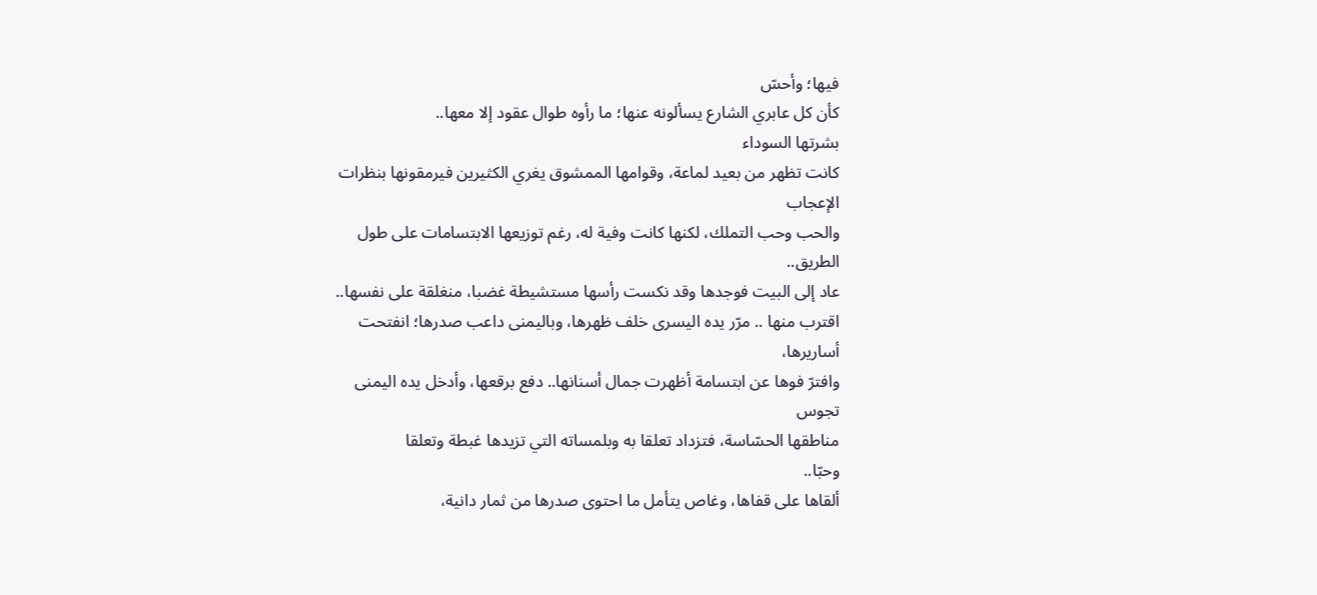فيها؛ وأحسّ
كأن كل عابري الشارع يسألونه عنها؛ ما رأوه طوال عقود إلا معها..
بشرتها السوداء
كانت تظهر من بعيد لماعة، وقوامها الممشوق يغري الكثيرين فيرمقونها بنظرات
الإعجاب
والحب وحب التملك، لكنها كانت وفية له، رغم توزيعها الابتسامات على طول
الطريق..
عاد إلى البيت فوجدها وقد نكست رأسها مستشيطة غضبا، منغلقة على نفسها..
اقترب منها .. مرّر يده اليسرى خلف ظهرها، وباليمنى داعب صدرها؛ انفتحت
أساريرها،
وافترّ فوها عن ابتسامة أظهرت جمال أسنانها.. دفع برقعها، وأدخل يده اليمنى
تجوس
مناطقها الحسّاسة، فتزداد تعلقا به وبلمساته التي تزيدها غبطة وتعلقا
وحبّا..
ألقاها على قفاها، وغاص يتأمل ما احتوى صدرها من ثمار دانية،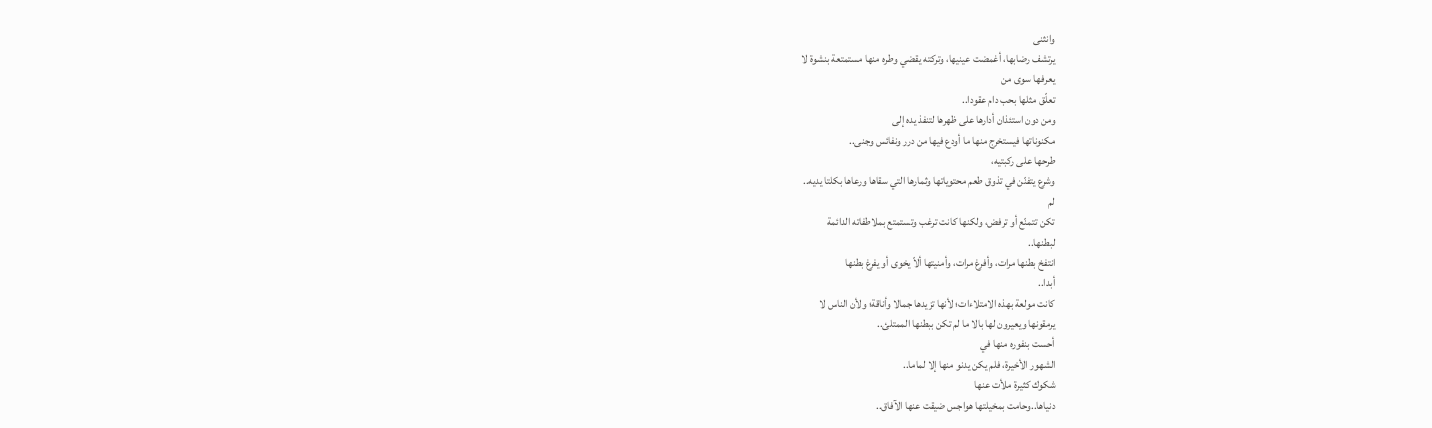وانثنى
يرتشف رضابها، أغمضت عينيها، وتركته يقضي وطره منها مستمتعة بنشوة لا
يعرفها سوى من
تعلّق مثلها بحب دام عقودا..
ومن دون استئذان أدارها على ظهرها لتنفذ يده إلى
مكنوناتها فيستخرج منها ما أودع فيها من درر ونفائس وجنى..
طرحها على ركبتيه،
وشرع يتفنّن في تذوق طعم محتوياتها وثمارها التي سقاها ورعاها بكلتا يديه..
لم
تكن تتمنّع أو ترفض، ولكنها كانت ترغب وتستمتع بملاطفاته الدائمة
لبطنها..
انتفخ بطنها مرات، وأفرغ مرات، وأمنيتها ألاّ يخوى أو يفرغ بطنها
أبدا..
كانت مولعة بهذه الامتلاءات؛ لأنها تزيدها جمالا وأناقة؛ ولأن الناس لا
يرمقونها ويعيرون لها بالا ما لم تكن ببطنها الممتلئ..
أحست بنفوره منها في
الشهور الأخيرة، فلم يكن يدنو منها إلا لماما..
شكوك كثيرة ملأت عنها
دنياها..وحامت بمخيلتها هواجس ضيقت عنها الآفاق..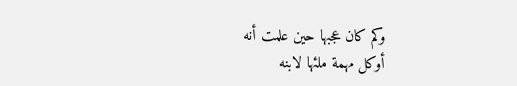وكم كان عجبها حين علمت أنه
أوكل مهمة ملئها لابنه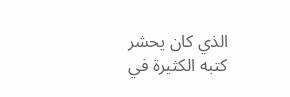الذي كان يحشر كتبه الكثيرة في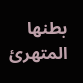بطنها المتهرئ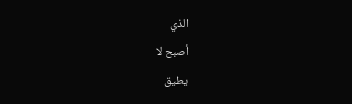الذي
أصبح لا
يطيق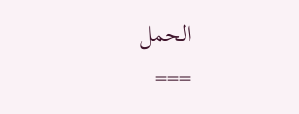الحمل
===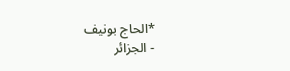*الحاج بونيف
- الجزائر